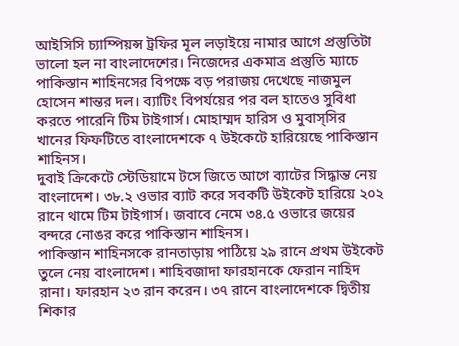আইসিসি চ্যাম্পিয়ন্স ট্রফির মূল লড়াইয়ে নামার আগে প্রস্তুতিটা ভালো হল না বাংলাদেশের। নিজেদের একমাত্র প্রস্তুতি ম্যাচে পাকিস্তান শাহিনসের বিপক্ষে বড় পরাজয় দেখেছে নাজমুল হোসেন শান্তর দল। ব্যাটিং বিপর্যয়ের পর বল হাতেও সুবিধা করতে পারেনি টিম টাইগার্স। মোহাম্মদ হারিস ও মুবাস্সির খানের ফিফটিতে বাংলাদেশকে ৭ উইকেটে হারিয়েছে পাকিস্তান শাহিনস।
দুবাই ক্রিকেটে স্টেডিয়ামে টসে জিতে আগে ব্যাটের সিদ্ধান্ত নেয় বাংলাদেশ। ৩৮.২ ওভার ব্যাট করে সবকটি উইকেট হারিয়ে ২০২ রানে থামে টিম টাইগার্স। জবাবে নেমে ৩৪.৫ ওভারে জয়ের বন্দরে নোঙর করে পাকিস্তান শাহিনস।
পাকিস্তান শাহিনসকে রানতাড়ায় পাঠিয়ে ২৯ রানে প্রথম উইকেট তুলে নেয় বাংলাদেশ। শাহিবজাদা ফারহানকে ফেরান নাহিদ রানা। ফারহান ২৩ রান করেন। ৩৭ রানে বাংলাদেশকে দ্বিতীয় শিকার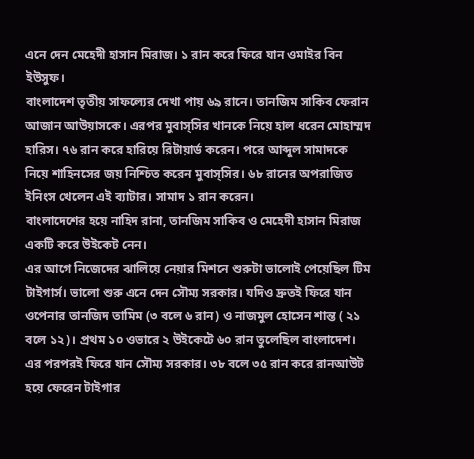এনে দেন মেহেদী হাসান মিরাজ। ১ রান করে ফিরে যান ওমাইর বিন ইউসুফ।
বাংলাদেশ তৃতীয় সাফল্যের দেখা পায় ৬৯ রানে। তানজিম সাকিব ফেরান আজান আউয়াসকে। এরপর মুবাস্সির খানকে নিয়ে হাল ধরেন মোহাম্মদ হারিস। ৭৬ রান করে হারিয়ে রিটায়ার্ড করেন। পরে আব্দুল সামাদকে নিয়ে শাহিনসের জয় নিশ্চিত করেন মুবাস্সির। ৬৮ রানের অপরাজিত ইনিংস খেলেন এই ব্যাটার। সামাদ ১ রান করেন।
বাংলাদেশের হয়ে নাহিদ রানা, তানজিম সাকিব ও মেহেদী হাসান মিরাজ একটি করে উইকেট নেন।
এর আগে নিজেদের ঝালিয়ে নেয়ার মিশনে শুরুটা ভালোই পেয়েছিল টিম টাইগার্স। ভালো শুরু এনে দেন সৌম্য সরকার। যদিও দ্রুতই ফিরে যান ওপেনার তানজিদ তামিম (৩ বলে ৬ রান) ও নাজমুল হোসেন শান্ত ( ২১ বলে ১২)। প্রথম ১০ ওভারে ২ উইকেটে ৬০ রান তুলেছিল বাংলাদেশ। এর পরপরই ফিরে যান সৌম্য সরকার। ৩৮ বলে ৩৫ রান করে রানআউট হয়ে ফেরেন টাইগার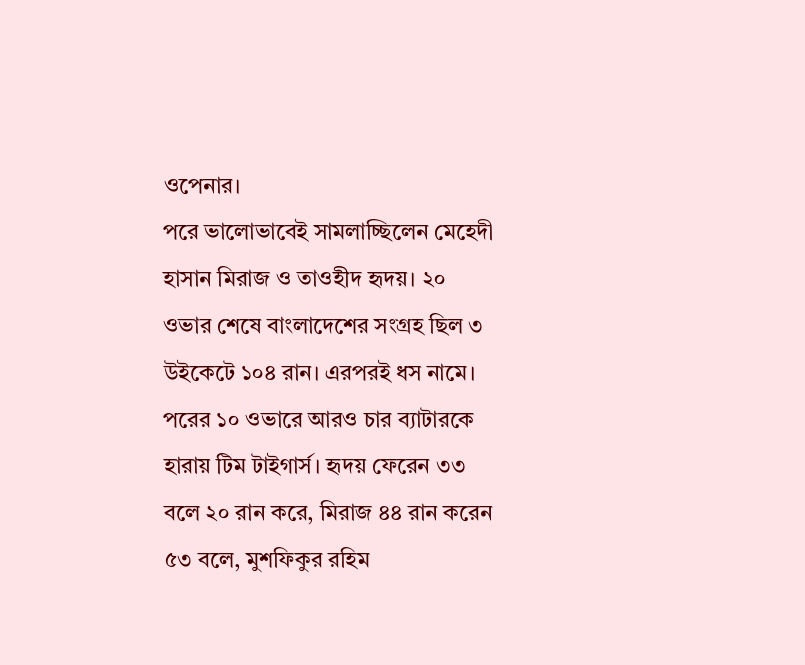ওপেনার।
পরে ভালোভাবেই সামলাচ্ছিলেন মেহেদী হাসান মিরাজ ও তাওহীদ হৃদয়। ২০ ওভার শেষে বাংলাদেশের সংগ্রহ ছিল ৩ উইকেটে ১০৪ রান। এরপরই ধস নামে। পরের ১০ ওভারে আরও চার ব্যাটারকে হারায় টিম টাইগার্স। হৃদয় ফেরেন ৩৩ বলে ২০ রান করে, মিরাজ ৪৪ রান করেন ৫৩ বলে, মুশফিকুর রহিম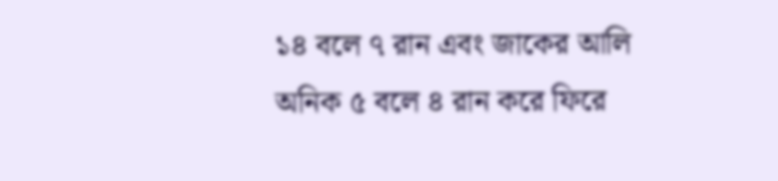১৪ বলে ৭ রান এবং জাকের আলি অনিক ৫ বলে ৪ রান করে ফিরে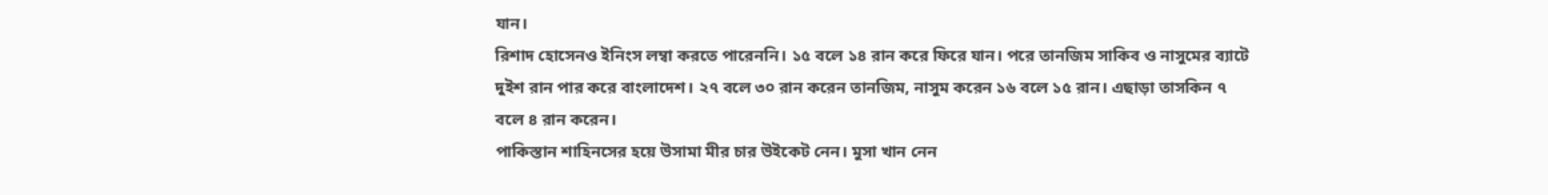যান।
রিশাদ হোসেনও ইনিংস লম্বা করতে পারেননি। ১৫ বলে ১৪ রান করে ফিরে যান। পরে তানজিম সাকিব ও নাসুমের ব্যাটে দুইশ রান পার করে বাংলাদেশ। ২৭ বলে ৩০ রান করেন তানজিম, নাসুম করেন ১৬ বলে ১৫ রান। এছাড়া তাসকিন ৭ বলে ৪ রান করেন।
পাকিস্তান শাহিনসের হয়ে উসামা মীর চার উইকেট নেন। মুসা খান নেন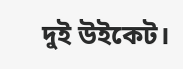দুই উইকেট।